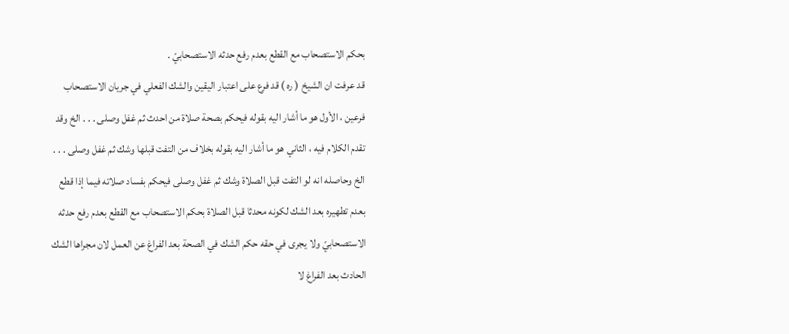بحكم الاستصحاب مع القطع بعدم رفع حدثه الاستصحابيّ .
قد عرفت ان الشيخ ( ره ) قد فرع على اعتبار اليقين والشك الفعلي في جريان الاستصحاب فرعين ، الأول هو ما أشار اليه بقوله فيحكم بصحة صلاة من احدث ثم غفل وصلى . . . الخ وقد تقدم الكلام فيه ، الثاني هو ما أشار اليه بقوله بخلاف من التفت قبلها وشك ثم غفل وصلى . . . الخ وحاصله انه لو التفت قبل الصلاة وشك ثم غفل وصلى فيحكم بفساد صلاته فيما إذا قطع بعدم تطهيره بعد الشك لكونه محدثا قبل الصلاة بحكم الاستصحاب مع القطع بعدم رفع حدثه الاستصحابيّ ولا يجرى في حقه حكم الشك في الصحة بعد الفراغ عن العمل لان مجراها الشك الحادث بعد الفراغ لا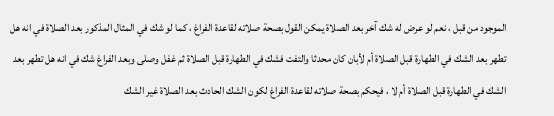الموجود من قبل ، نعم لو عرض له شك آخر بعد الصلاة يمكن القول بصحة صلاته لقاعدة الفراغ ، كما لو شك في المثال المذكور بعد الصلاة في انه هل تطهر بعد الشك في الطهارة قبل الصلاة أم لأبان كان محدثا والتفت فشك في الطهارة قبل الصلاة ثم غفل وصلى وبعد الفراغ شك في انه هل تطهر بعد الشك في الطهارة قبل الصلاة أم لا ، فيحكم بصحة صلاته لقاعدة الفراغ لكون الشك الحادث بعد الصلاة غير الشك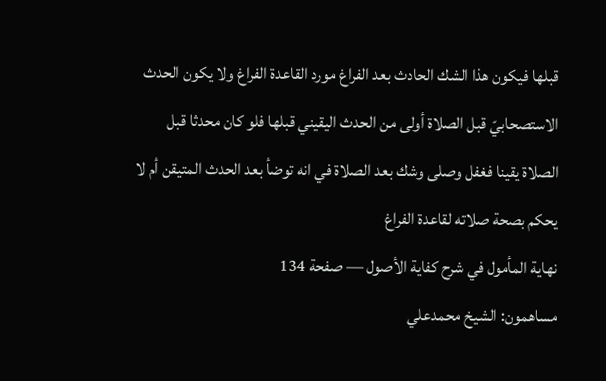قبلها فيكون هذا الشك الحادث بعد الفراغ مورد القاعدة الفراغ ولا يكون الحدث الاستصحابيّ قبل الصلاة أولى من الحدث اليقيني قبلها فلو كان محدثا قبل الصلاة يقينا فغفل وصلى وشك بعد الصلاة في انه توضأ بعد الحدث المتيقن أم لا يحكم بصحة صلاته لقاعدة الفراغ
نهاية المأمول في شرح كفاية الأصول — صفحة 134
مساهمون: الشيخ محمدعلي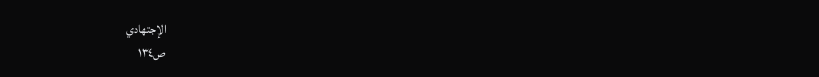الإجتهادي
ص١٣٤